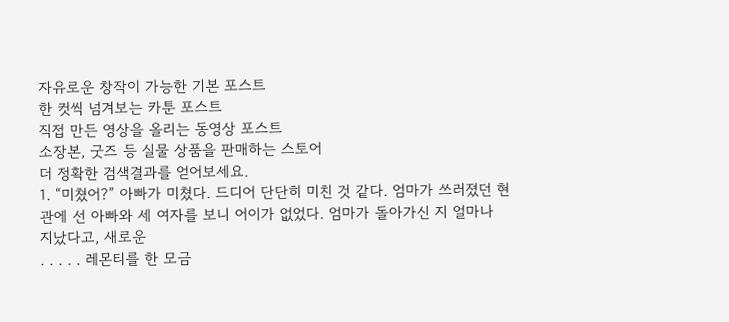자유로운 창작이 가능한 기본 포스트
한 컷씩 넘겨보는 카툰 포스트
직접 만든 영상을 올리는 동영상 포스트
소장본, 굿즈 등 실물 상품을 판매하는 스토어
더 정확한 검색결과를 얻어보세요.
1. “미쳤어?” 아빠가 미쳤다. 드디어 단단히 미친 것 같다. 엄마가 쓰러졌던 현관에 선 아빠와 세 여자를 보니 어이가 없었다. 엄마가 돌아가신 지 얼마나 지났다고, 새로운
. . . . . 레몬티를 한 모금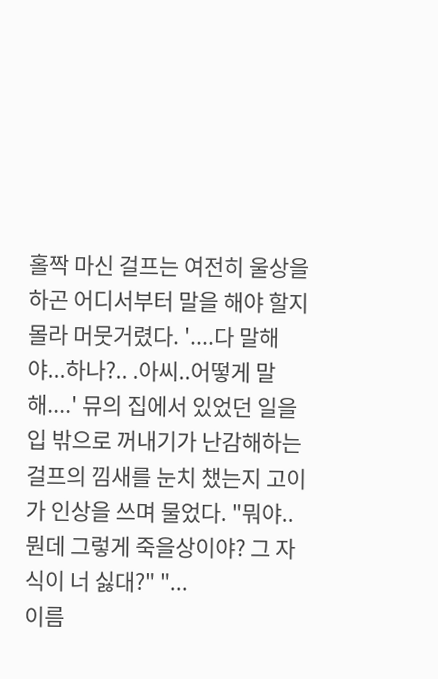홀짝 마신 걸프는 여전히 울상을 하곤 어디서부터 말을 해야 할지 몰라 머뭇거렸다. '....다 말해야...하나?.. .아씨..어떻게 말해....' 뮤의 집에서 있었던 일을 입 밖으로 꺼내기가 난감해하는 걸프의 낌새를 눈치 챘는지 고이가 인상을 쓰며 물었다. "뭐야..뭔데 그렇게 죽을상이야? 그 자식이 너 싫대?" "...
이름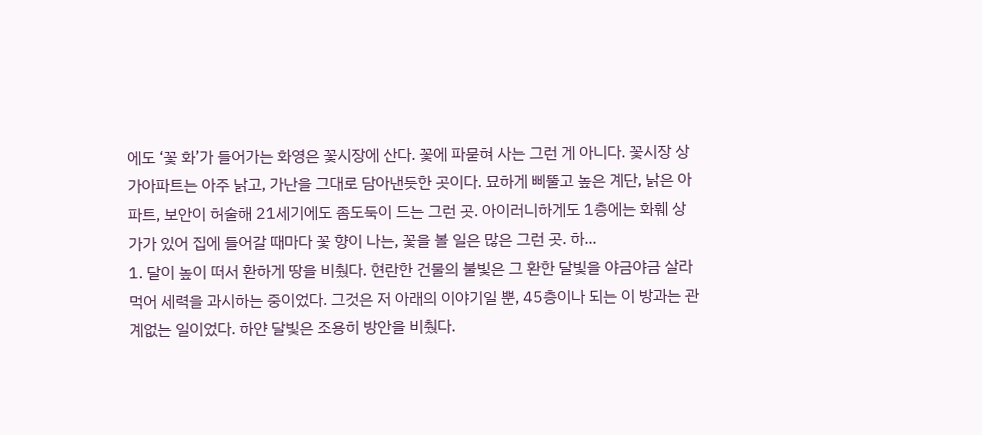에도 ‘꽃 화’가 들어가는 화영은 꽃시장에 산다. 꽃에 파묻혀 사는 그런 게 아니다. 꽃시장 상가아파트는 아주 낡고, 가난을 그대로 담아낸듯한 곳이다. 묘하게 삐뚤고 높은 계단, 낡은 아파트, 보안이 허술해 21세기에도 좀도둑이 드는 그런 곳. 아이러니하게도 1층에는 화훼 상가가 있어 집에 들어갈 때마다 꽃 향이 나는, 꽃을 볼 일은 많은 그런 곳. 하...
1. 달이 높이 떠서 환하게 땅을 비췄다. 현란한 건물의 불빛은 그 환한 달빛을 야금야금 살라먹어 세력을 과시하는 중이었다. 그것은 저 아래의 이야기일 뿐, 45층이나 되는 이 방과는 관계없는 일이었다. 하얀 달빛은 조용히 방안을 비췄다.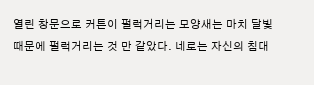열린 창문으로 커튼이 펄럭거리는 모양새는 마치 달빛 때문에 펄럭거리는 것 만 같았다. 네로는 자신의 침대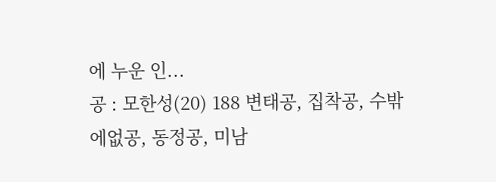에 누운 인...
공 : 모한성(20) 188 변태공, 집착공, 수밖에없공, 동정공, 미남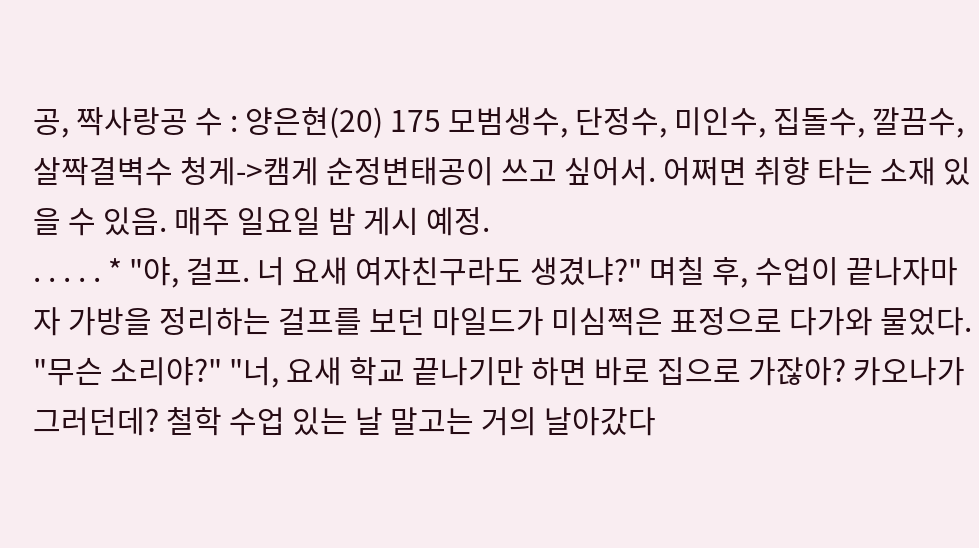공, 짝사랑공 수 : 양은현(20) 175 모범생수, 단정수, 미인수, 집돌수, 깔끔수, 살짝결벽수 청게->캠게 순정변태공이 쓰고 싶어서. 어쩌면 취향 타는 소재 있을 수 있음. 매주 일요일 밤 게시 예정.
. . . . . * "야, 걸프. 너 요새 여자친구라도 생겼냐?" 며칠 후, 수업이 끝나자마자 가방을 정리하는 걸프를 보던 마일드가 미심쩍은 표정으로 다가와 물었다. "무슨 소리야?" "너, 요새 학교 끝나기만 하면 바로 집으로 가잖아? 카오나가 그러던데? 철학 수업 있는 날 말고는 거의 날아갔다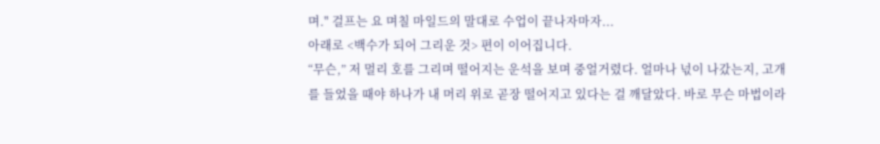며." 걸프는 요 며칠 마일드의 말대로 수업이 끝나자마자...
아래로 <백수가 되어 그리운 것> 편이 이어집니다.
“무슨,” 저 멀리 호를 그리며 떨어지는 운석을 보며 중얼거렸다. 얼마나 넋이 나갔는지, 고개를 들었을 때야 하나가 내 머리 위로 곧장 떨어지고 있다는 걸 깨달았다. 바로 무슨 마법이라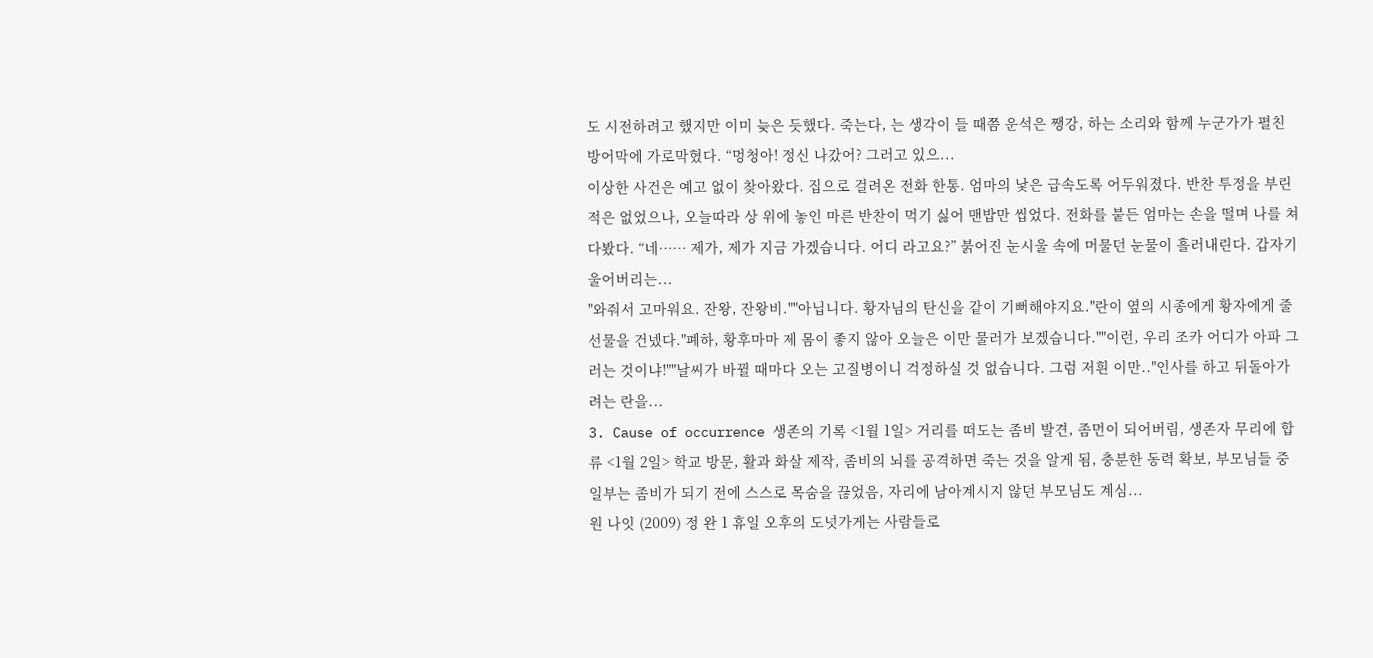도 시전하려고 했지만 이미 늦은 듯했다. 죽는다, 는 생각이 들 때쯤 운석은 쨍강, 하는 소리와 함께 누군가가 펼친 방어막에 가로막혔다. “멍청아! 정신 나갔어? 그러고 있으...
이상한 사건은 예고 없이 찾아왔다. 집으로 걸려온 전화 한통. 엄마의 낯은 급속도록 어두워졌다. 반찬 투정을 부린 적은 없었으나, 오늘따라 상 위에 놓인 마른 반찬이 먹기 싫어 맨밥만 씹었다. 전화를 붙든 엄마는 손을 떨며 나를 쳐다봤다. “네…… 제가, 제가 지금 가겠습니다. 어디 라고요?” 붉어진 눈시울 속에 머물던 눈물이 흘러내린다. 갑자기 울어버리는...
"와줘서 고마워요. 잔왕, 잔왕비.""아닙니다. 황자님의 탄신을 같이 기뻐해야지요."란이 옆의 시종에게 황자에게 줄 선물을 건넸다."폐하, 황후마마 제 몸이 좋지 않아 오늘은 이만 물러가 보겠습니다.""이런, 우리 조카 어디가 아파 그러는 것이냐!""날씨가 바뀔 때마다 오는 고질병이니 걱정하실 것 없습니다. 그럼 저흰 이만.."인사를 하고 뒤돌아가려는 란을...
3. Cause of occurrence 생존의 기록 <1월 1일> 거리를 떠도는 좀비 발견, 좀먼이 되어버림, 생존자 무리에 합류 <1월 2일> 학교 방문, 활과 화살 제작, 좀비의 뇌를 공격하면 죽는 것을 알게 됨, 충분한 동력 확보, 부모님들 중 일부는 좀비가 되기 전에 스스로 목숨을 끊었음, 자리에 남아계시지 않던 부모님도 계심...
원 나잇 (2009) 정 완 1 휴일 오후의 도넛가게는 사람들로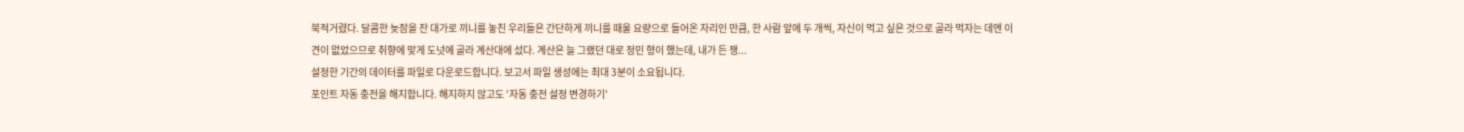북적거렸다. 달콤한 늦잠을 잔 대가로 끼니를 놓친 우리들은 간단하게 끼니를 때울 요량으로 들어온 자리인 만큼, 한 사람 앞에 두 개씩, 자신이 먹고 싶은 것으로 골라 먹자는 데엔 이견이 없었으므로 취향에 맞게 도넛에 골라 계산대에 섰다. 계산은 늘 그랬던 대로 정민 형이 했는데, 내가 든 쟁...
설정한 기간의 데이터를 파일로 다운로드합니다. 보고서 파일 생성에는 최대 3분이 소요됩니다.
포인트 자동 충전을 해지합니다. 해지하지 않고도 ‘자동 충전 설정 변경하기'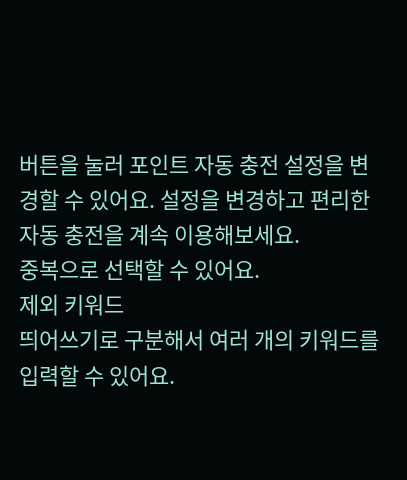버튼을 눌러 포인트 자동 충전 설정을 변경할 수 있어요. 설정을 변경하고 편리한 자동 충전을 계속 이용해보세요.
중복으로 선택할 수 있어요.
제외 키워드
띄어쓰기로 구분해서 여러 개의 키워드를 입력할 수 있어요.